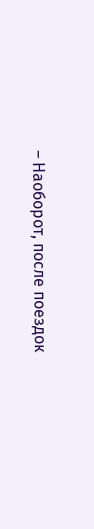– Наоборот, после поездок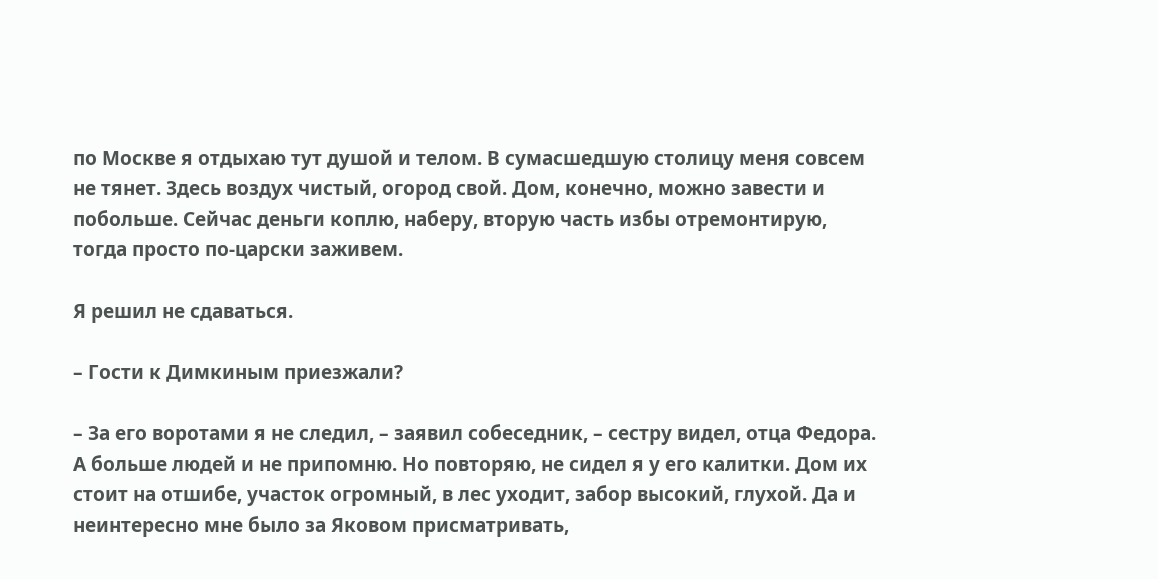по Москве я отдыхаю тут душой и телом. В сумасшедшую столицу меня совсем не тянет. Здесь воздух чистый, огород свой. Дом, конечно, можно завести и побольше. Сейчас деньги коплю, наберу, вторую часть избы отремонтирую, тогда просто по-царски заживем.

Я решил не сдаваться.

– Гости к Димкиным приезжали?

– За его воротами я не следил, – заявил собеседник, – сестру видел, отца Федора. А больше людей и не припомню. Но повторяю, не сидел я у его калитки. Дом их стоит на отшибе, участок огромный, в лес уходит, забор высокий, глухой. Да и неинтересно мне было за Яковом присматривать,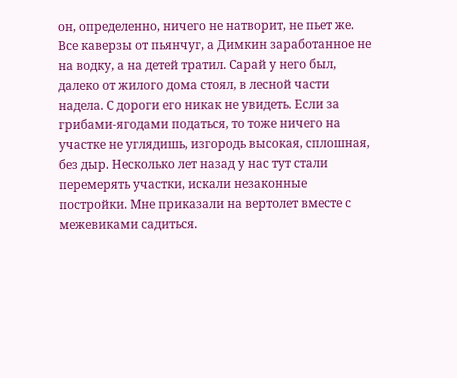он, определенно, ничего не натворит, не пьет же. Все каверзы от пьянчуг, а Димкин заработанное не на водку, а на детей тратил. Сарай у него был, далеко от жилого дома стоял, в лесной части надела. С дороги его никак не увидеть. Если за грибами-ягодами податься, то тоже ничего на участке не углядишь, изгородь высокая, сплошная, без дыр. Несколько лет назад у нас тут стали перемерять участки, искали незаконные постройки. Мне приказали на вертолет вместе с межевиками садиться.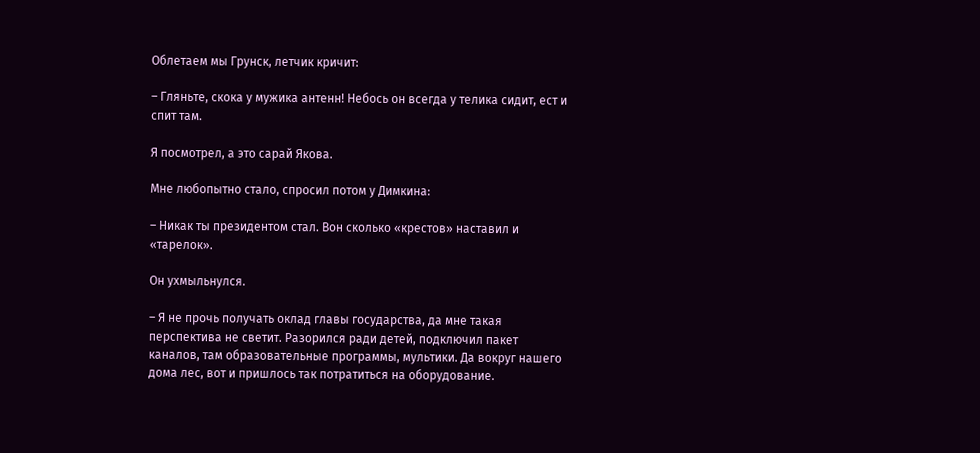Облетаем мы Грунск, летчик кричит:

– Гляньте, скока у мужика антенн! Небось он всегда у телика сидит, ест и спит там.

Я посмотрел, а это сарай Якова.

Мне любопытно стало, спросил потом у Димкина:

– Никак ты президентом стал. Вон сколько «крестов» наставил и «тарелок».

Он ухмыльнулся.

– Я не прочь получать оклад главы государства, да мне такая перспектива не светит. Разорился ради детей, подключил пакет каналов, там образовательные программы, мультики. Да вокруг нашего дома лес, вот и пришлось так потратиться на оборудование.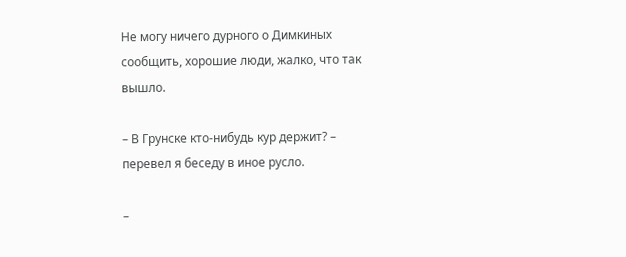Не могу ничего дурного о Димкиных сообщить, хорошие люди, жалко, что так вышло.

– В Грунске кто-нибудь кур держит? – перевел я беседу в иное русло.

–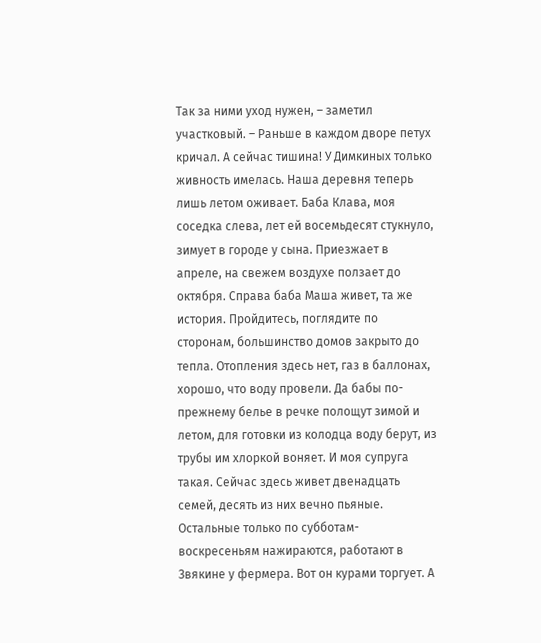Так за ними уход нужен, – заметил участковый. – Раньше в каждом дворе петух кричал. А сейчас тишина! У Димкиных только живность имелась. Наша деревня теперь лишь летом оживает. Баба Клава, моя соседка слева, лет ей восемьдесят стукнуло, зимует в городе у сына. Приезжает в апреле, на свежем воздухе ползает до октября. Справа баба Маша живет, та же история. Пройдитесь, поглядите по сторонам, большинство домов закрыто до тепла. Отопления здесь нет, газ в баллонах, хорошо, что воду провели. Да бабы по-прежнему белье в речке полощут зимой и летом, для готовки из колодца воду берут, из трубы им хлоркой воняет. И моя супруга такая. Сейчас здесь живет двенадцать семей, десять из них вечно пьяные. Остальные только по субботам-воскресеньям нажираются, работают в Звякине у фермера. Вот он курами торгует. А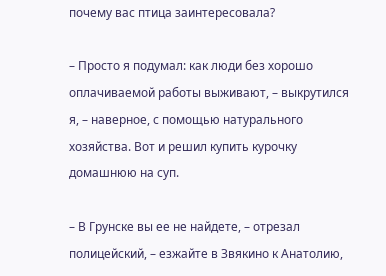почему вас птица заинтересовала?

– Просто я подумал: как люди без хорошо оплачиваемой работы выживают, – выкрутился я, – наверное, с помощью натурального хозяйства. Вот и решил купить курочку домашнюю на суп.

– В Грунске вы ее не найдете, – отрезал полицейский, – езжайте в Звякино к Анатолию,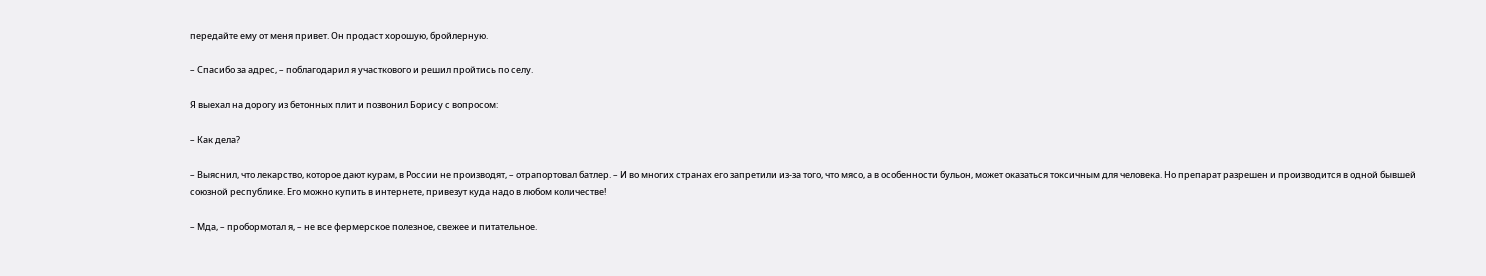передайте ему от меня привет. Он продаст хорошую, бройлерную.

– Спасибо за адрес, – поблагодарил я участкового и решил пройтись по селу.

Я выехал на дорогу из бетонных плит и позвонил Борису с вопросом:

– Как дела?

– Выяснил, что лекарство, которое дают курам, в России не производят, – отрапортовал батлер. – И во многих странах его запретили из-за того, что мясо, а в особенности бульон, может оказаться токсичным для человека. Но препарат разрешен и производится в одной бывшей союзной республике. Его можно купить в интернете, привезут куда надо в любом количестве!

– Мда, – пробормотал я, – не все фермерское полезное, свежее и питательное.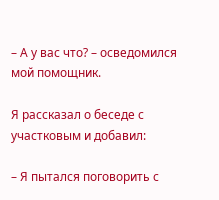– А у вас что? – осведомился мой помощник.

Я рассказал о беседе с участковым и добавил:

– Я пытался поговорить с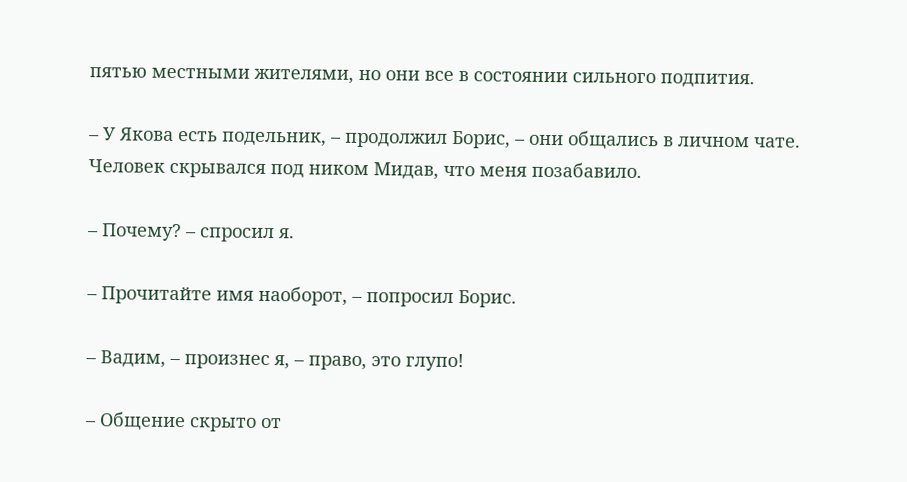пятью местными жителями, но они все в состоянии сильного подпития.

– У Якова есть подельник, – продолжил Борис, – они общались в личном чате. Человек скрывался под ником Мидав, что меня позабавило.

– Почему? – спросил я.

– Прочитайте имя наоборот, – попросил Борис.

– Вадим, – произнес я, – право, это глупо!

– Общение скрыто от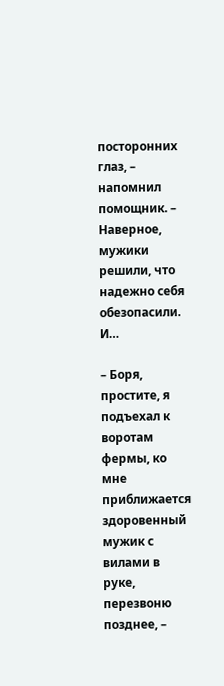посторонних глаз, – напомнил помощник. – Наверное, мужики решили, что надежно себя обезопасили. И…

– Боря, простите, я подъехал к воротам фермы, ко мне приближается здоровенный мужик с вилами в руке, перезвоню позднее, –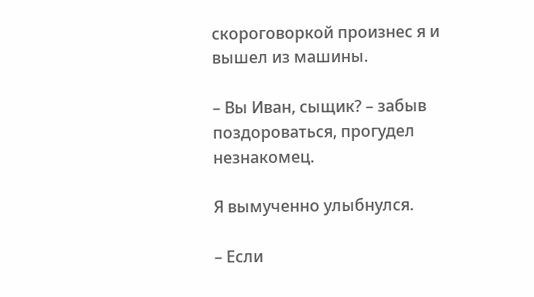скороговоркой произнес я и вышел из машины.

– Вы Иван, сыщик? – забыв поздороваться, прогудел незнакомец.

Я вымученно улыбнулся.

– Если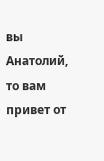вы Анатолий, то вам привет от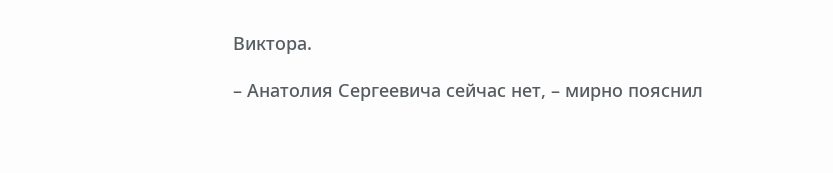Виктора.

– Анатолия Сергеевича сейчас нет, – мирно пояснил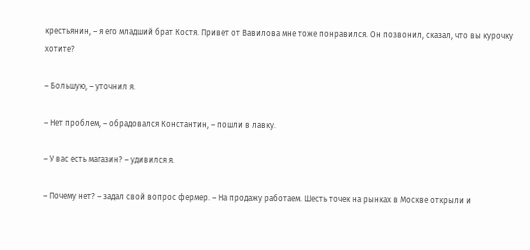крестьянин, – я его младший брат Костя. Привет от Вавилова мне тоже понравился. Он позвонил, сказал, что вы курочку хотите?

– Большую, – уточнил я.

– Нет проблем, – обрадовался Константин, – пошли в лавку.

– У вас есть магазин? – удивился я.

– Почему нет? – задал свой вопрос фермер. – На продажу работаем. Шесть точек на рынках в Москве открыли и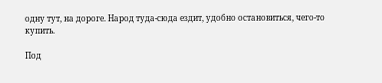одну тут, на дороге. Народ туда-сюда ездит, удобно остановиться, чего-то купить.

Под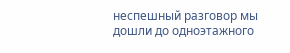неспешный разговор мы дошли до одноэтажного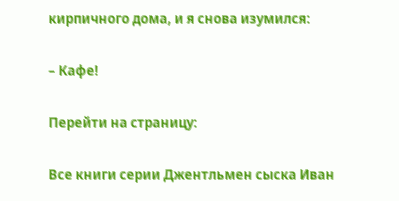кирпичного дома, и я снова изумился:

– Кафе!

Перейти на страницу:

Все книги серии Джентльмен сыска Иван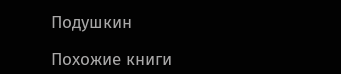Подушкин

Похожие книги